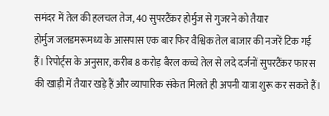समंदर में तेल की हलचल तेज, 40 सुपरटैंकर होर्मुज से गुजरने को तैयार
होर्मुज जलडमरूमध्य के आसपास एक बार फिर वैश्विक तेल बाजार की नजरें टिक गई हैं। रिपोर्ट्स के अनुसार, करीब 8 करोड़ बैरल कच्चे तेल से लदे दर्जनों सुपरटैंकर फारस की खाड़ी में तैयार खड़े हैं और व्यापारिक संकेत मिलते ही अपनी यात्रा शुरू कर सकते हैं।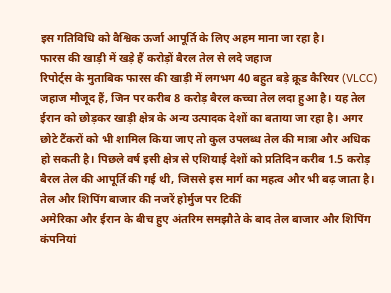इस गतिविधि को वैश्विक ऊर्जा आपूर्ति के लिए अहम माना जा रहा है।
फारस की खाड़ी में खड़े हैं करोड़ों बैरल तेल से लदे जहाज
रिपोर्ट्स के मुताबिक फारस की खाड़ी में लगभग 40 बहुत बड़े क्रूड कैरियर (VLCC) जहाज मौजूद हैं, जिन पर करीब 8 करोड़ बैरल कच्चा तेल लदा हुआ है। यह तेल ईरान को छोड़कर खाड़ी क्षेत्र के अन्य उत्पादक देशों का बताया जा रहा है। अगर छोटे टैंकरों को भी शामिल किया जाए तो कुल उपलब्ध तेल की मात्रा और अधिक हो सकती है। पिछले वर्ष इसी क्षेत्र से एशियाई देशों को प्रतिदिन करीब 1.5 करोड़ बैरल तेल की आपूर्ति की गई थी, जिससे इस मार्ग का महत्व और भी बढ़ जाता है।
तेल और शिपिंग बाजार की नजरें होर्मुज पर टिकीं
अमेरिका और ईरान के बीच हुए अंतरिम समझौते के बाद तेल बाजार और शिपिंग कंपनियां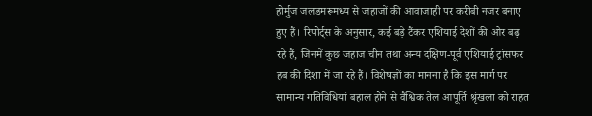होर्मुज जलडमरूमध्य से जहाजों की आवाजाही पर करीबी नजर बनाए हुए हैं। रिपोर्ट्स के अनुसार, कई बड़े टैंकर एशियाई देशों की ओर बढ़ रहे हैं, जिनमें कुछ जहाज चीन तथा अन्य दक्षिण-पूर्व एशियाई ट्रांसफर हब की दिशा में जा रहे हैं। विशेषज्ञों का मानना है कि इस मार्ग पर सामान्य गतिविधियां बहाल होने से वैश्विक तेल आपूर्ति श्रृंखला को राहत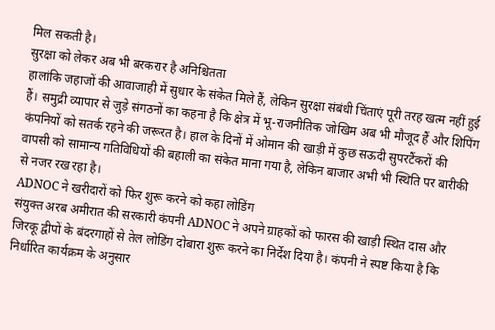मिल सकती है।
सुरक्षा को लेकर अब भी बरकरार है अनिश्चितता
हालांकि जहाजों की आवाजाही में सुधार के संकेत मिले हैं, लेकिन सुरक्षा संबंधी चिंताएं पूरी तरह खत्म नहीं हुई हैं। समुद्री व्यापार से जुड़े संगठनों का कहना है कि क्षेत्र में भू-राजनीतिक जोखिम अब भी मौजूद हैं और शिपिंग कंपनियों को सतर्क रहने की जरूरत है। हाल के दिनों में ओमान की खाड़ी में कुछ सऊदी सुपरटैंकरों की वापसी को सामान्य गतिविधियों की बहाली का संकेत माना गया है, लेकिन बाजार अभी भी स्थिति पर बारीकी से नजर रख रहा है।
ADNOC ने खरीदारों को फिर शुरू करने को कहा लोडिंग
संयुक्त अरब अमीरात की सरकारी कंपनी ADNOC ने अपने ग्राहकों को फारस की खाड़ी स्थित दास और जिरकू द्वीपों के बंदरगाहों से तेल लोडिंग दोबारा शुरू करने का निर्देश दिया है। कंपनी ने स्पष्ट किया है कि निर्धारित कार्यक्रम के अनुसार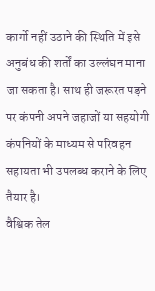कार्गो नहीं उठाने की स्थिति में इसे अनुबंध की शर्तों का उल्लंघन माना जा सकता है। साथ ही जरूरत पड़ने पर कंपनी अपने जहाजों या सहयोगी कंपनियों के माध्यम से परिवहन सहायता भी उपलब्ध कराने के लिए तैयार है।
वैश्विक तेल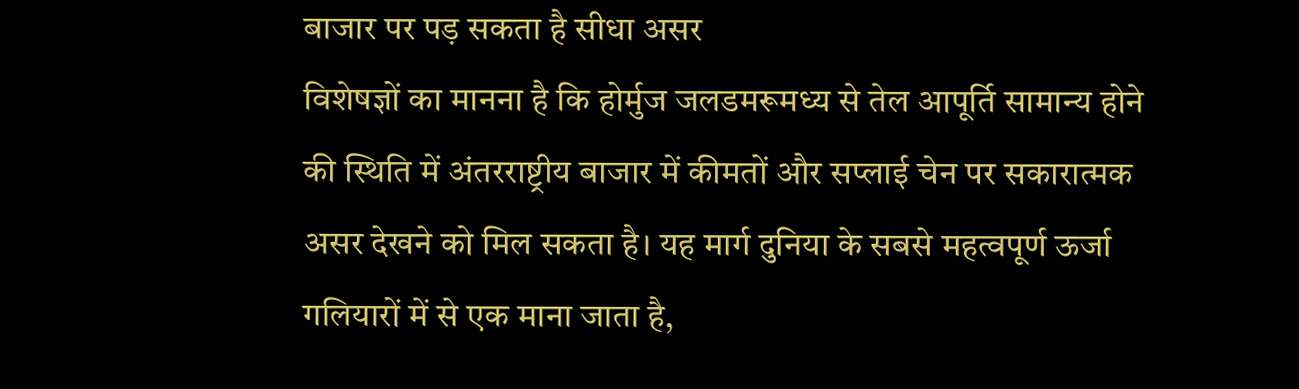बाजार पर पड़ सकता है सीधा असर
विशेषज्ञों का मानना है कि होर्मुज जलडमरूमध्य से तेल आपूर्ति सामान्य होने की स्थिति में अंतरराष्ट्रीय बाजार में कीमतों और सप्लाई चेन पर सकारात्मक असर देखने को मिल सकता है। यह मार्ग दुनिया के सबसे महत्वपूर्ण ऊर्जा गलियारों में से एक माना जाता है,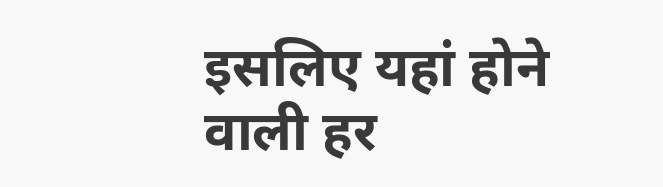इसलिए यहां होने वाली हर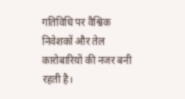गतिविधि पर वैश्विक निवेशकों और तेल कारोबारियों की नजर बनी रहती है।